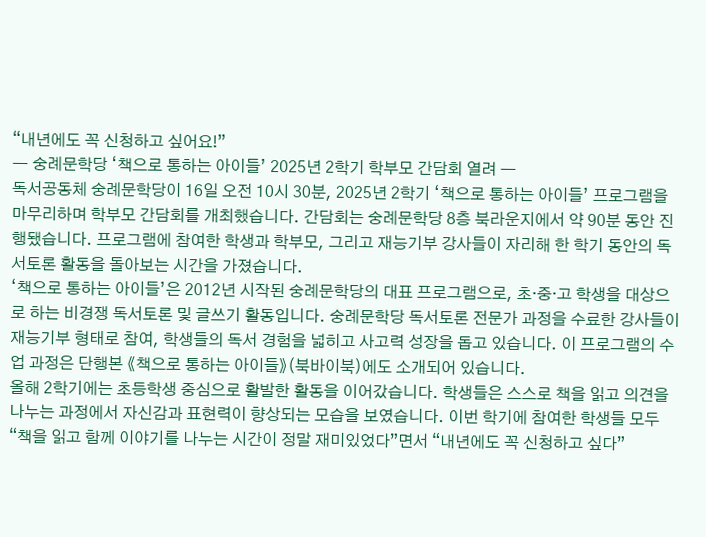“내년에도 꼭 신청하고 싶어요!”
― 숭례문학당 ‘책으로 통하는 아이들’ 2025년 2학기 학부모 간담회 열려 ―
독서공동체 숭례문학당이 16일 오전 10시 30분, 2025년 2학기 ‘책으로 통하는 아이들’ 프로그램을 마무리하며 학부모 간담회를 개최했습니다. 간담회는 숭례문학당 8층 북라운지에서 약 90분 동안 진행됐습니다. 프로그램에 참여한 학생과 학부모, 그리고 재능기부 강사들이 자리해 한 학기 동안의 독서토론 활동을 돌아보는 시간을 가졌습니다.
‘책으로 통하는 아이들’은 2012년 시작된 숭례문학당의 대표 프로그램으로, 초·중·고 학생을 대상으로 하는 비경쟁 독서토론 및 글쓰기 활동입니다. 숭례문학당 독서토론 전문가 과정을 수료한 강사들이 재능기부 형태로 참여, 학생들의 독서 경험을 넓히고 사고력 성장을 돕고 있습니다. 이 프로그램의 수업 과정은 단행본 《책으로 통하는 아이들》(북바이북)에도 소개되어 있습니다.
올해 2학기에는 초등학생 중심으로 활발한 활동을 이어갔습니다. 학생들은 스스로 책을 읽고 의견을 나누는 과정에서 자신감과 표현력이 향상되는 모습을 보였습니다. 이번 학기에 참여한 학생들 모두 “책을 읽고 함께 이야기를 나누는 시간이 정말 재미있었다”면서 “내년에도 꼭 신청하고 싶다”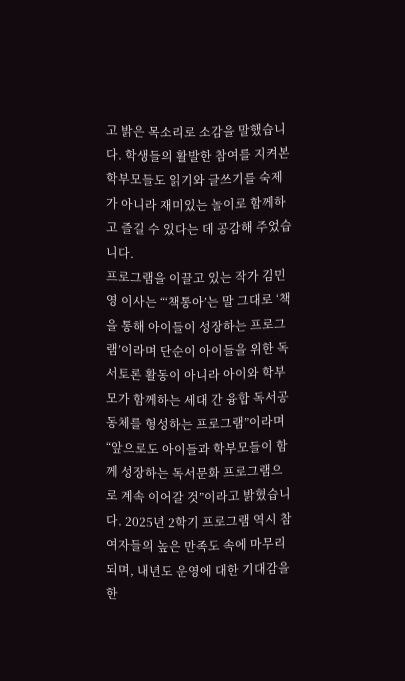고 밝은 목소리로 소감을 말했습니다. 학생들의 활발한 참여를 지켜본 학부모들도 읽기와 글쓰기를 숙제가 아니라 재미있는 놀이로 함께하고 즐길 수 있다는 데 공감해 주었습니다.
프로그램을 이끌고 있는 작가 김민영 이사는 “‘책통아’는 말 그대로 ‘책을 통해 아이들이 성장하는 프로그램’이라며 단순이 아이들을 위한 독서토론 활동이 아니라 아이와 학부모가 함께하는 세대 간 융합 독서공동체를 형성하는 프로그램”이라며 “앞으로도 아이들과 학부모들이 함께 성장하는 독서문화 프로그램으로 계속 이어갈 것”이라고 밝혔습니다. 2025년 2학기 프로그램 역시 참여자들의 높은 만족도 속에 마무리되며, 내년도 운영에 대한 기대감을 한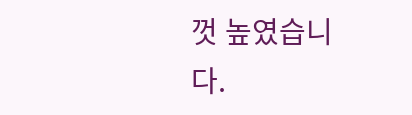껏 높였습니다.